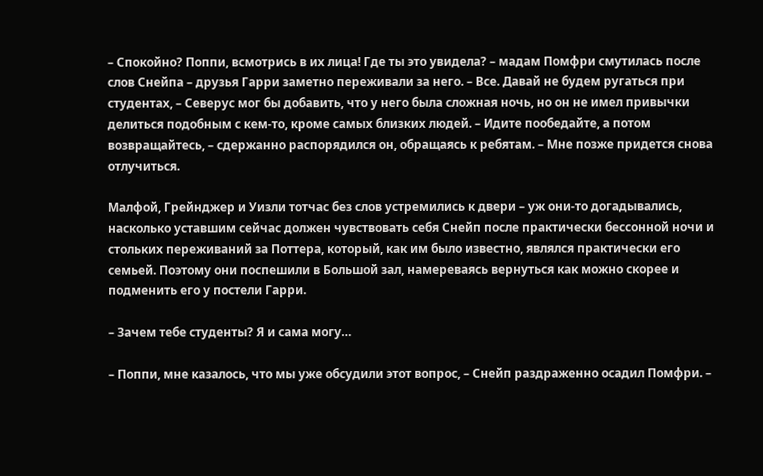– Спокойно? Поппи, всмотрись в их лица! Где ты это увидела? – мадам Помфри смутилась после слов Снейпа – друзья Гарри заметно переживали за него. – Все. Давай не будем ругаться при студентах, – Северус мог бы добавить, что у него была сложная ночь, но он не имел привычки делиться подобным с кем-то, кроме самых близких людей. – Идите пообедайте, а потом возвращайтесь, – сдержанно распорядился он, обращаясь к ребятам. – Мне позже придется снова отлучиться.

Малфой, Грейнджер и Уизли тотчас без слов устремились к двери – уж они-то догадывались, насколько уставшим сейчас должен чувствовать себя Снейп после практически бессонной ночи и стольких переживаний за Поттера, который, как им было известно, являлся практически его семьей. Поэтому они поспешили в Большой зал, намереваясь вернуться как можно скорее и подменить его у постели Гарри.

– Зачем тебе студенты? Я и сама могу…

– Поппи, мне казалось, что мы уже обсудили этот вопрос, – Снейп раздраженно осадил Помфри. –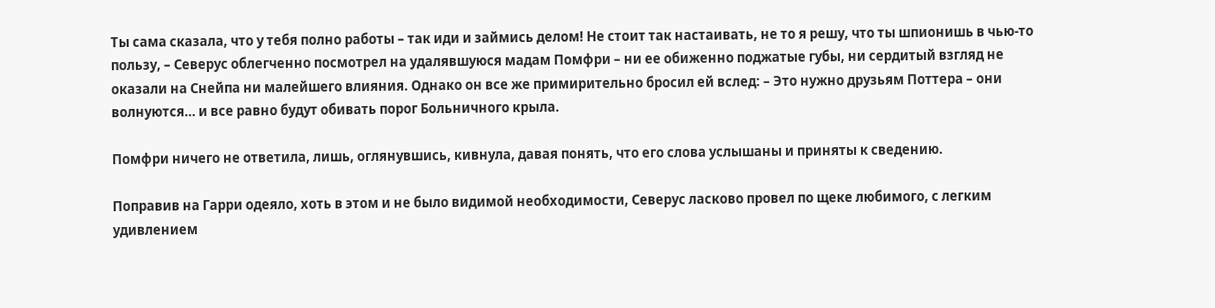Ты сама сказала, что у тебя полно работы – так иди и займись делом! Не стоит так настаивать, не то я решу, что ты шпионишь в чью-то пользу, – Северус облегченно посмотрел на удалявшуюся мадам Помфри – ни ее обиженно поджатые губы, ни сердитый взгляд не оказали на Снейпа ни малейшего влияния. Однако он все же примирительно бросил ей вслед: – Это нужно друзьям Поттера – они волнуются… и все равно будут обивать порог Больничного крыла.

Помфри ничего не ответила, лишь, оглянувшись, кивнула, давая понять, что его слова услышаны и приняты к сведению.

Поправив на Гарри одеяло, хоть в этом и не было видимой необходимости, Северус ласково провел по щеке любимого, с легким удивлением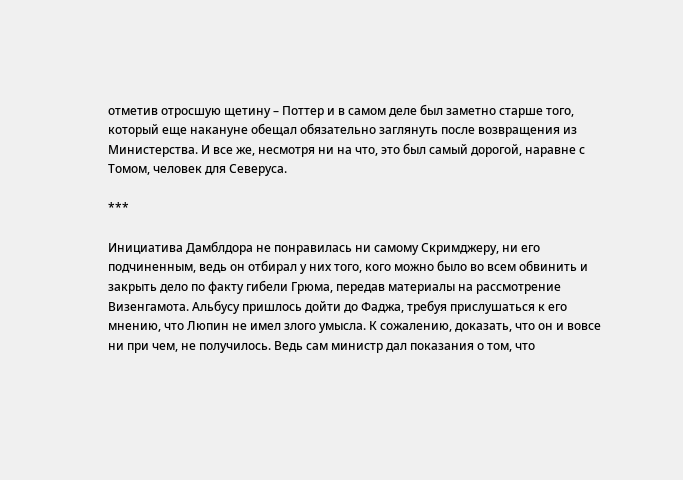отметив отросшую щетину – Поттер и в самом деле был заметно старше того, который еще накануне обещал обязательно заглянуть после возвращения из Министерства. И все же, несмотря ни на что, это был самый дорогой, наравне с Томом, человек для Северуса.

***

Инициатива Дамблдора не понравилась ни самому Скримджеру, ни его подчиненным, ведь он отбирал у них того, кого можно было во всем обвинить и закрыть дело по факту гибели Грюма, передав материалы на рассмотрение Визенгамота. Альбусу пришлось дойти до Фаджа, требуя прислушаться к его мнению, что Люпин не имел злого умысла. К сожалению, доказать, что он и вовсе ни при чем, не получилось. Ведь сам министр дал показания о том, что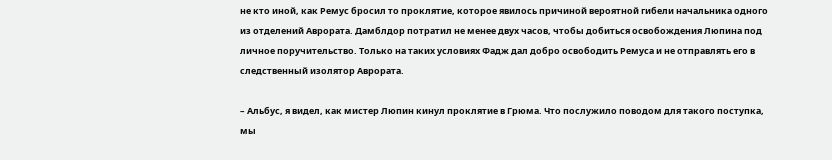не кто иной, как Ремус бросил то проклятие, которое явилось причиной вероятной гибели начальника одного из отделений Аврората. Дамблдор потратил не менее двух часов, чтобы добиться освобождения Люпина под личное поручительство. Только на таких условиях Фадж дал добро освободить Ремуса и не отправлять его в следственный изолятор Аврората.

– Альбус, я видел, как мистер Люпин кинул проклятие в Грюма. Что послужило поводом для такого поступка, мы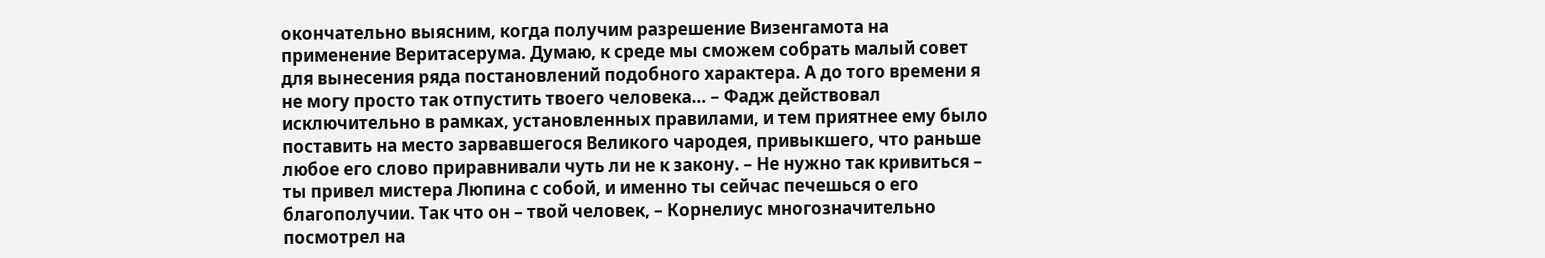окончательно выясним, когда получим разрешение Визенгамота на применение Веритасерума. Думаю, к среде мы сможем собрать малый совет для вынесения ряда постановлений подобного характера. А до того времени я не могу просто так отпустить твоего человека… – Фадж действовал исключительно в рамках, установленных правилами, и тем приятнее ему было поставить на место зарвавшегося Великого чародея, привыкшего, что раньше любое его слово приравнивали чуть ли не к закону. – Не нужно так кривиться – ты привел мистера Люпина с собой, и именно ты сейчас печешься о его благополучии. Так что он – твой человек, – Корнелиус многозначительно посмотрел на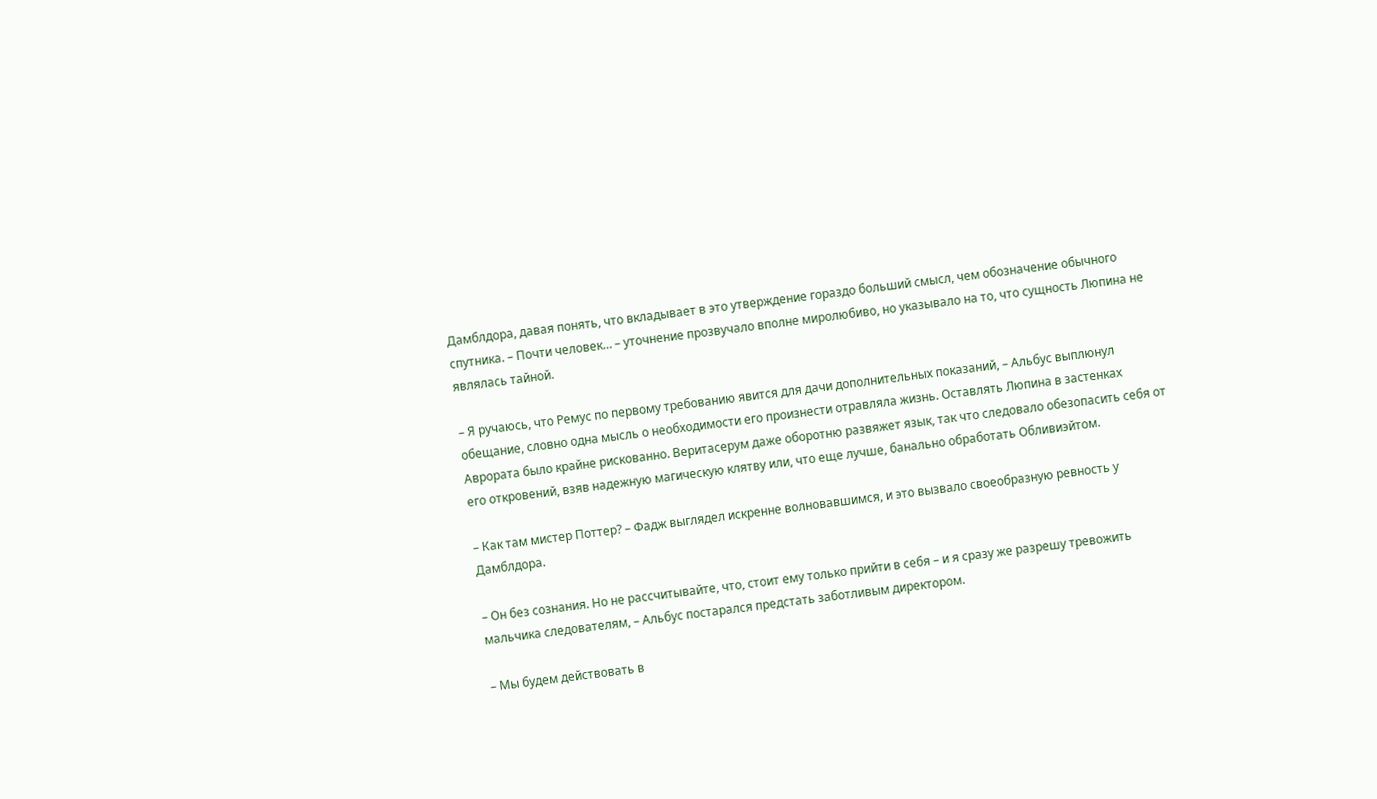Дамблдора, давая понять, что вкладывает в это утверждение гораздо больший смысл, чем обозначение обычного спутника. – Почти человек… – уточнение прозвучало вполне миролюбиво, но указывало на то, что сущность Люпина не являлась тайной.

– Я ручаюсь, что Ремус по первому требованию явится для дачи дополнительных показаний, – Альбус выплюнул обещание, словно одна мысль о необходимости его произнести отравляла жизнь. Оставлять Люпина в застенках Аврората было крайне рискованно. Веритасерум даже оборотню развяжет язык, так что следовало обезопасить себя от его откровений, взяв надежную магическую клятву или, что еще лучше, банально обработать Обливиэйтом.

– Как там мистер Поттер? – Фадж выглядел искренне волновавшимся, и это вызвало своеобразную ревность у Дамблдора.

– Он без сознания. Но не рассчитывайте, что, стоит ему только прийти в себя – и я сразу же разрешу тревожить мальчика следователям, – Альбус постарался предстать заботливым директором.

– Мы будем действовать в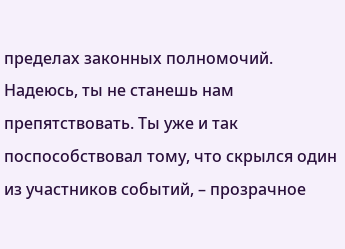пределах законных полномочий. Надеюсь, ты не станешь нам препятствовать. Ты уже и так поспособствовал тому, что скрылся один из участников событий, – прозрачное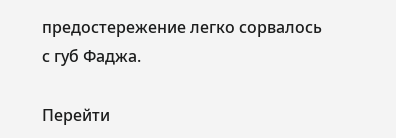предостережение легко сорвалось с губ Фаджа.

Перейти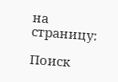на страницу:

Поиск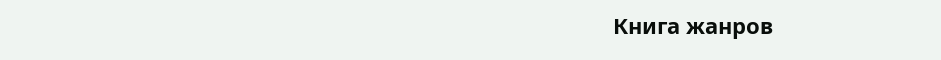Книга жанров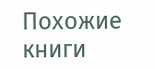Похожие книги